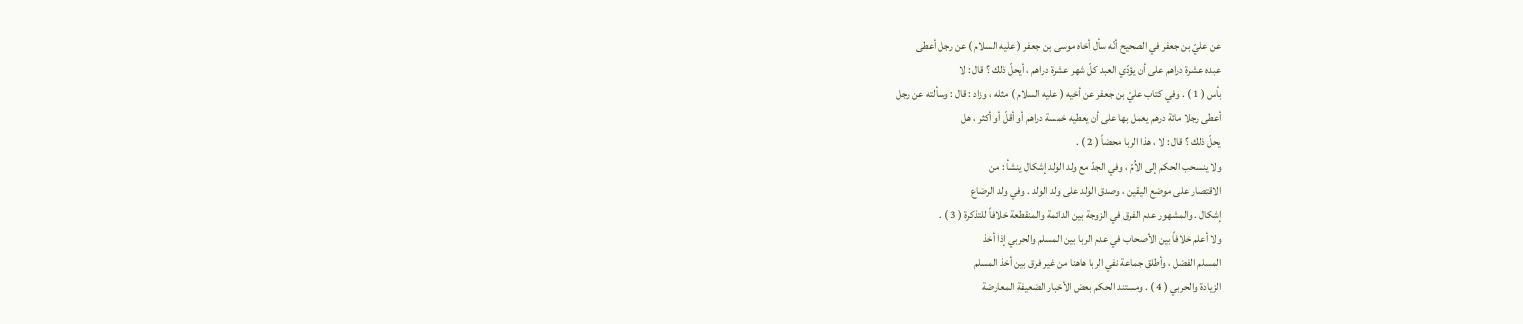عن عليّ بن جعفر في الصحيح أنّه سأل أخاه موسى بن جعفر ( عليه السلام ) عن رجل أعطى
عبده عشرة دراهم على أن يؤدّي العبد كلّ شهر عشرة دراهم ، أيحلّ ذلك ؟ قال : لا
بأس ( 1 ) . وفي كتاب عليّ بن جعفر عن أخيه ( عليه السلام ) مثله ، وزاد : قال : وسألته عن رجل
أعطى رجلا مائة درهم يعمل بها على أن يعطيه خمسة دراهم أو أقلّ أو أكثر ، هل
يحلّ ذلك ؟ قال : لا ، هذا الربا محضاً ( 2 ) .
ولا ينسحب الحكم إلى الاُمّ ، وفي الجدّ مع ولد الولد إشكال ينشأ : من
الاقتصار على موضع اليقين ، وصدق الولد على ولد الولد . وفي ولد الرضاع
إشكال . والمشهور عدم الفرق في الزوجة بين الدائمة والمنقطعة خلافاً للتذكرة ( 3 ) .
ولا أعلم خلافاً بين الأصحاب في عدم الربا بين المسلم والحربي إذا أخذ
المسلم الفضل ، وأطلق جماعة نفي الربا هاهنا من غير فرق بين أخذ المسلم
الزيادة والحربي ( 4 ) . ومستند الحكم بعض الأخبار الضعيفة المعارضة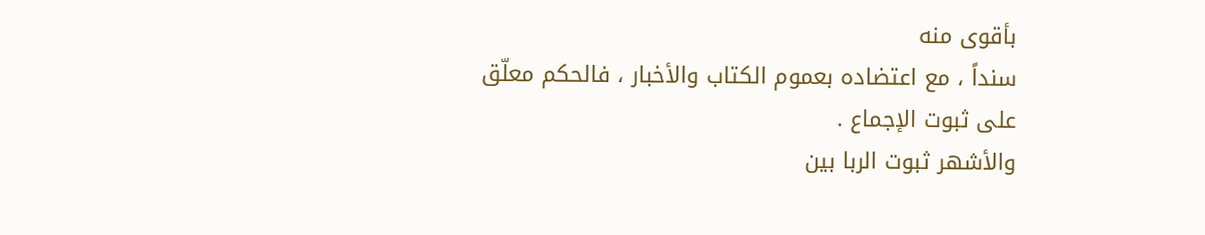بأقوى منه
سنداً ، مع اعتضاده بعموم الكتاب والأخبار ، فالحكم معلّق على ثبوت الإجماع .
والأشهر ثبوت الربا بين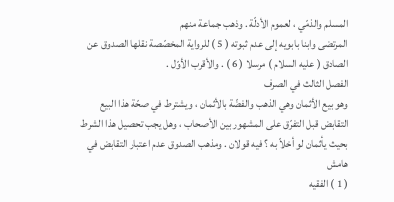المسلم والذمّي ، لعموم الأدلّة . وذهب جماعة منهم
المرتضى وابنا بابويه إلى عدم ثبوته ( 5 ) للرواية المخصّصة نقلها الصدوق عن
الصادق ( عليه السلام ) مرسلا ( 6 ) . والأقرب الأوّل .
الفصل الثالث في الصرف
وهو بيع الأثمان وهي الذهب والفضّة بالأثمان ، ويشترط في صحّة هذا البيع
التقابض قبل التفرّق على المشهور بين الأصحاب ، وهل يجب تحصيل هذا الشرط
بحيث يأثمان لو أخلاّ به ؟ فيه قولان . ومذهب الصدوق عدم اعتبار التقابض في
هامش
( 1 ) الفقيه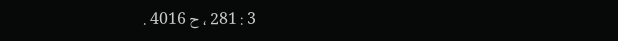3 : 281 ، ح 4016 .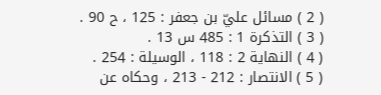( 2 ) مسائل عليّ بن جعفر : 125 ، ح 90 .
( 3 ) التذكرة 1 : 485 س 13 .
( 4 ) النهاية 2 : 118 ، الوسيلة : 254 .
( 5 ) الانتصار : 212 - 213 ، وحكاه عن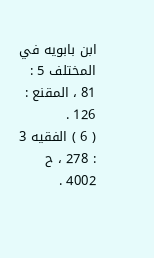ابن بابويه في المختلف 5 : 81 ، المقنع : 126 .
( 6 ) الفقيه 3 : 278 ، ح 4002 .